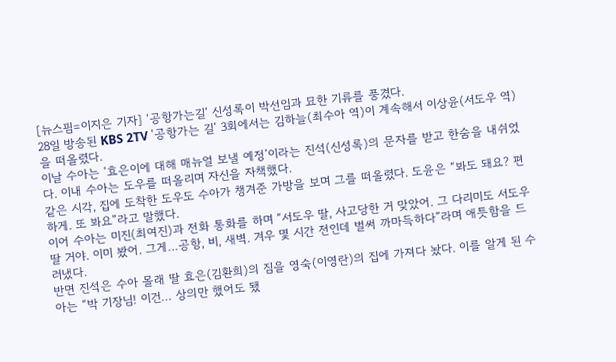[뉴스핌=이지은 기자] ‘공항가는길’ 신성록이 박선임과 묘한 기류를 풍겼다.
28일 방송된 KBS 2TV ‘공항가는 길’ 3회에서는 김하늘(최수아 역)이 계속해서 이상윤(서도우 역)을 떠올렸다.
이날 수아는 ‘효은이에 대해 매뉴얼 보낼 예정’이라는 진석(신성록)의 문자를 받고 한숨을 내쉬었다. 이내 수아는 도우를 떠올리며 자신을 자책했다.
같은 시각, 집에 도착한 도우도 수아가 챙겨준 가방을 보며 그를 떠올렸다. 도윤은 “봐도 돼요? 편하게. 또 봐요”라고 말했다.
이어 수아는 미진(최여진)과 전화 통화를 하며 “서도우 딸, 사고당한 거 맞았어. 그 다리미도 서도우 딸 거야. 이미 봤어. 그게…공항, 비, 새벽. 겨우 몇 시간 전인데 벌써 까마득하다”라며 애틋함을 드러냈다.
반면 진석은 수아 몰래 딸 효은(김환희)의 짐을 영숙(이영란)의 집에 가져다 놨다. 이를 알게 된 수아는 “박 기장님! 이건… 상의만 했어도 됐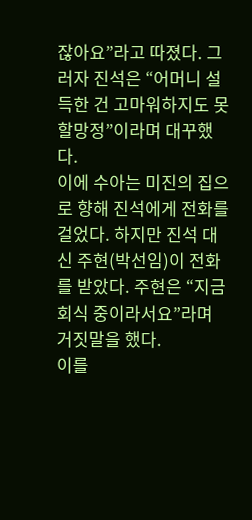잖아요”라고 따졌다. 그러자 진석은 “어머니 설득한 건 고마워하지도 못할망정”이라며 대꾸했다.
이에 수아는 미진의 집으로 향해 진석에게 전화를 걸었다. 하지만 진석 대신 주현(박선임)이 전화를 받았다. 주현은 “지금 회식 중이라서요”라며 거짓말을 했다.
이를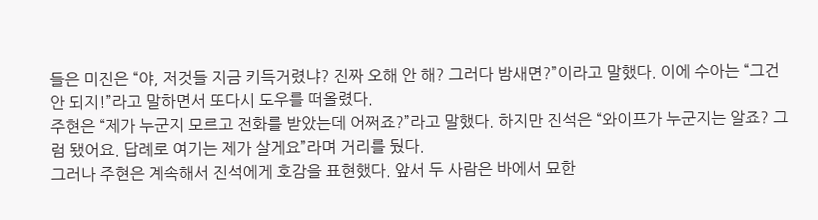들은 미진은 “야, 저것들 지금 키득거렸냐? 진짜 오해 안 해? 그러다 밤새면?”이라고 말했다. 이에 수아는 “그건 안 되지!”라고 말하면서 또다시 도우를 떠올렸다.
주현은 “제가 누군지 모르고 전화를 받았는데 어쩌죠?”라고 말했다. 하지만 진석은 “와이프가 누군지는 알죠? 그럼 됐어요. 답례로 여기는 제가 살게요”라며 거리를 뒀다.
그러나 주현은 계속해서 진석에게 호감을 표현했다. 앞서 두 사람은 바에서 묘한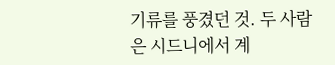기류를 풍겼던 것. 두 사람은 시드니에서 계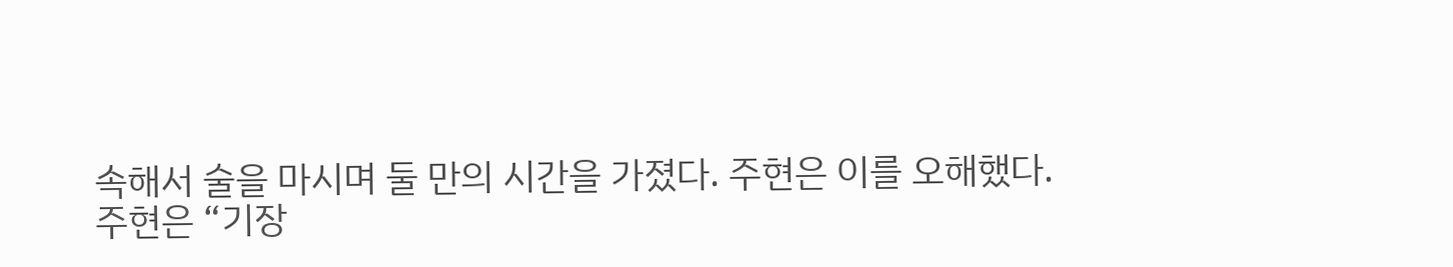속해서 술을 마시며 둘 만의 시간을 가졌다. 주현은 이를 오해했다.
주현은 “기장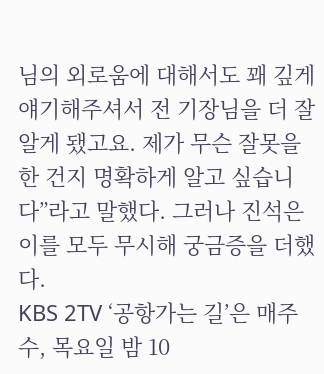님의 외로움에 대해서도 꽤 깊게 얘기해주셔서 전 기장님을 더 잘 알게 됐고요. 제가 무슨 잘못을 한 건지 명확하게 알고 싶습니다”라고 말했다. 그러나 진석은 이를 모두 무시해 궁금증을 더했다.
KBS 2TV ‘공항가는 길’은 매주 수, 목요일 밤 10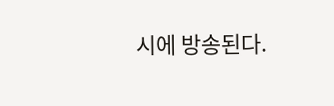시에 방송된다.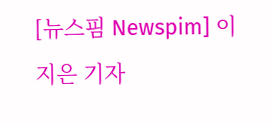[뉴스핌 Newspim] 이지은 기자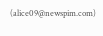(alice09@newspim.com)